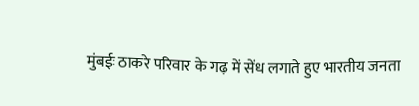मुंबईः ठाकरे परिवार के गढ़ में सेंध लगाते हुए भारतीय जनता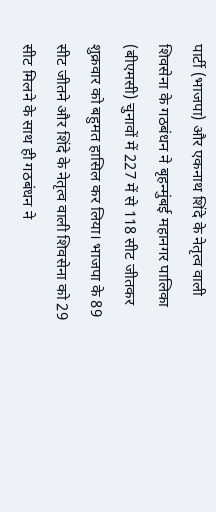पार्टी (भाजपा) और एकनाथ शिंदे के नेतृत्व वाली शिवसेना के गठबंधन ने बृहन्मुंबई महानगर पालिका (बीएमसी) चुनावों में 227 में से 118 सीट जीतकर शुक्रवार को बहुमत हासिल कर लिया। भाजपा के 89 सीट जीतने और शिंदे के नेतृत्व वाली शिवसेना को 29 सीट मिलने के साथ ही गठबंधन ने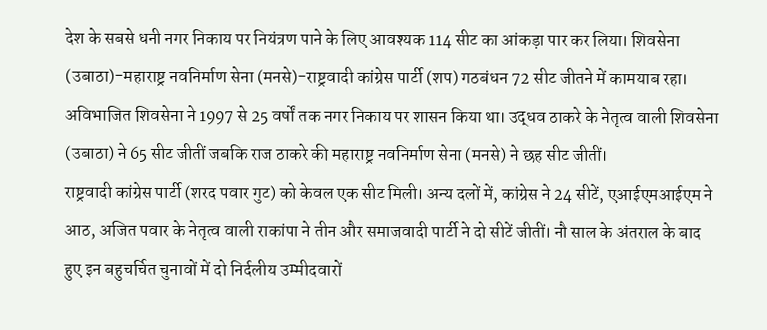देश के सबसे धनी नगर निकाय पर नियंत्रण पाने के लिए आवश्यक 114 सीट का आंकड़ा पार कर लिया। शिवसेना (उबाठा)-महाराष्ट्र नवनिर्माण सेना (मनसे)-राष्ट्रवादी कांग्रेस पार्टी (शप) गठबंधन 72 सीट जीतने में कामयाब रहा। अविभाजित शिवसेना ने 1997 से 25 वर्षों तक नगर निकाय पर शासन किया था। उद्धव ठाकरे के नेतृत्व वाली शिवसेना (उबाठा) ने 65 सीट जीतीं जबकि राज ठाकरे की महाराष्ट्र नवनिर्माण सेना (मनसे) ने छह सीट जीतीं।
राष्ट्रवादी कांग्रेस पार्टी (शरद पवार गुट) को केवल एक सीट मिली। अन्य दलों में, कांग्रेस ने 24 सीटें, एआईएमआईएम ने आठ, अजित पवार के नेतृत्व वाली राकांपा ने तीन और समाजवादी पार्टी ने दो सीटें जीतीं। नौ साल के अंतराल के बाद हुए इन बहुचर्चित चुनावों में दो निर्दलीय उम्मीदवारों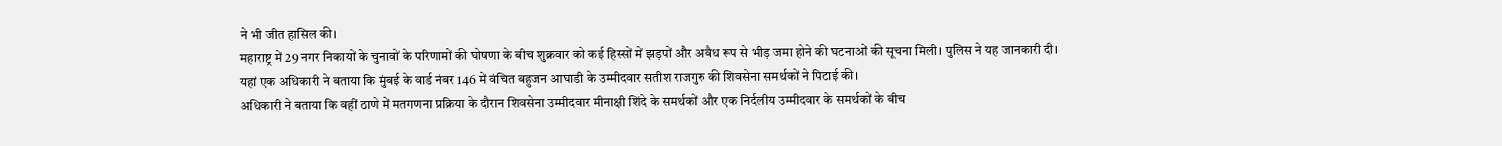ने भी जीत हासिल की।
महाराष्ट्र में 29 नगर निकायों के चुनावों के परिणामों की घोषणा के बीच शुक्रवार को कई हिस्सों में झड़पों और अवैध रूप से भीड़ जमा होने की घटनाओं की सूचना मिली। पुलिस ने यह जानकारी दी। यहां एक अधिकारी ने बताया कि मुंबई के वार्ड नंबर 146 में वंचित बहुजन आघाडी के उम्मीदवार सतीश राजगुरु की शिवसेना समर्थकों ने पिटाई की।
अधिकारी ने बताया कि वहीं ठाणे में मतगणना प्रक्रिया के दौरान शिवसेना उम्मीदवार मीनाक्षी शिंदे के समर्थकों और एक निर्दलीय उम्मीदवार के समर्थकों के बीच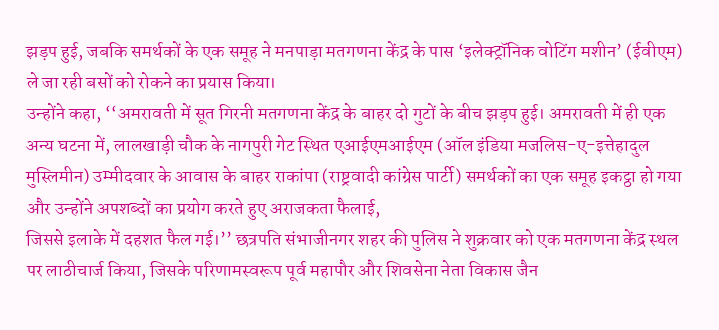झड़प हुई, जबकि समर्थकों के एक समूह ने मनपाड़ा मतगणना केंद्र के पास ‘इलेक्ट्रॉनिक वोटिंग मशीन’ (ईवीएम) ले जा रही बसों को रोकने का प्रयास किया।
उन्होंने कहा, ‘‘अमरावती में सूत गिरनी मतगणना केंद्र के बाहर दो गुटों के बीच झड़प हुई। अमरावती में ही एक अन्य घटना में, लालखाड़ी चौक के नागपुरी गेट स्थित एआईएमआईएम (ऑल इंडिया मजलिस-ए-इत्तेहादुल मुस्लिमीन) उम्मीदवार के आवास के बाहर राकांपा (राष्ट्रवादी कांग्रेस पार्टी) समर्थकों का एक समूह इकट्ठा हो गया और उन्होंने अपशब्दों का प्रयोग करते हुए अराजकता फैलाई,
जिससे इलाके में दहशत फैल गई।’’ छत्रपति संभाजीनगर शहर की पुलिस ने शुक्रवार को एक मतगणना केंद्र स्थल पर लाठीचार्ज किया, जिसके परिणामस्वरूप पूर्व महापौर और शिवसेना नेता विकास जैन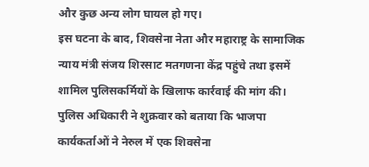और कुछ अन्य लोग घायल हो गए।
इस घटना के बाद, शिवसेना नेता और महाराष्ट्र के सामाजिक न्याय मंत्री संजय शिरसाट मतगणना केंद्र पहुंचे तथा इसमें शामिल पुलिसकर्मियों के खिलाफ कार्रवाई की मांग की। पुलिस अधिकारी ने शुक्रवार को बताया कि भाजपा कार्यकर्ताओं ने नेरुल में एक शिवसेना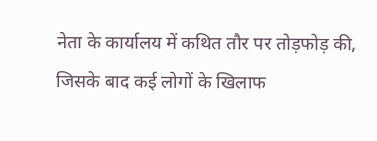नेता के कार्यालय में कथित तौर पर तोड़फोड़ की, जिसके बाद कई लोगों के खिलाफ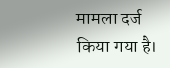मामला दर्ज किया गया है।